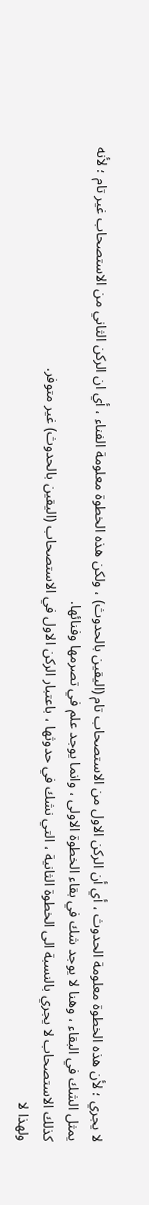لا يجري ؛ لأن هذه الخطوة معلومة الحدوث ، أي أن الركن الاول من الاستصحاب تام (اليقين بالحدوث) ، ولكن هذه الخطوة معلومة الفناء ، أي ان الركن الثاني من الاستصحاب غير تام ؛ لأنه يمثل الشك في البقاء ، وهنا لا يوجد شك في بقاء الخطوة الاولى ، وانما يوجد علم في تصرمها وفنائها.
كذلك الاستصحاب لا يجري بالنسبة الى الخطوة الثانية ، التي نشك في حدوثها ، باعتبار الركن الاول في الاستصحاب (اليقين بالحدوث) غير متوفر.
ولهذا لا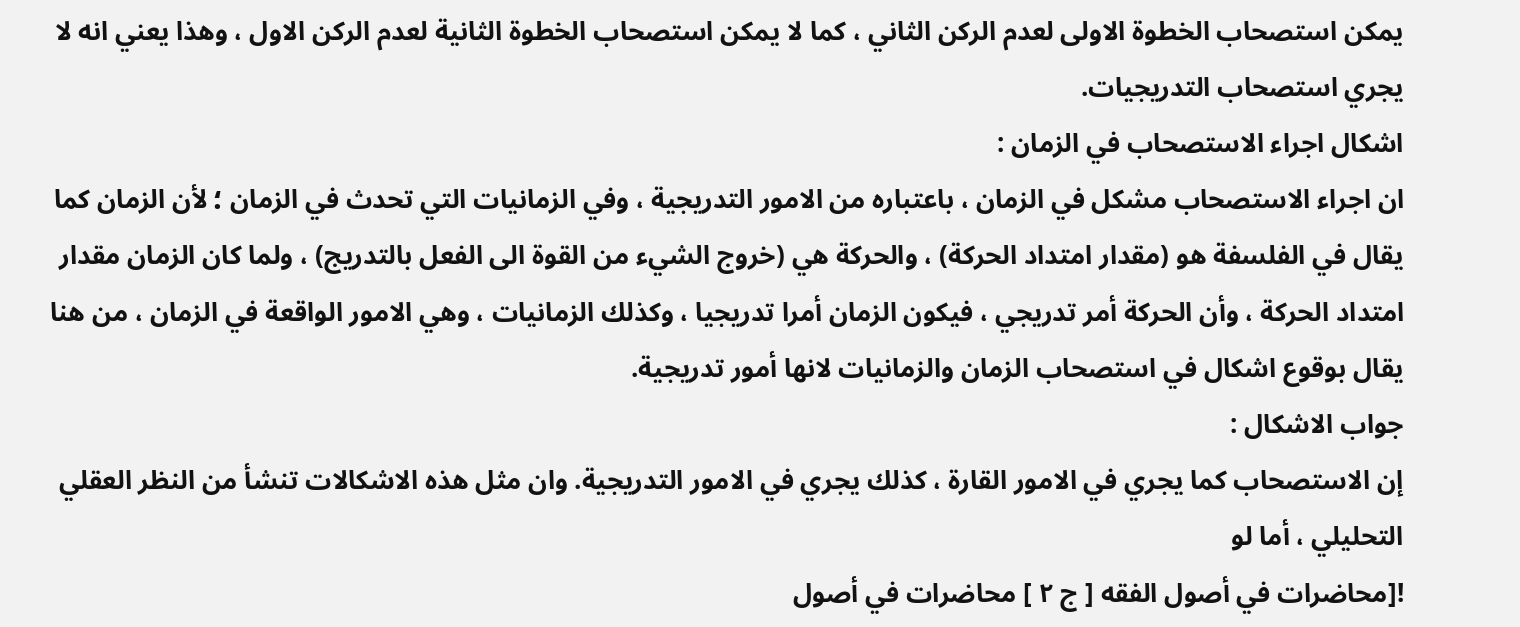يمكن استصحاب الخطوة الاولى لعدم الركن الثاني ، كما لا يمكن استصحاب الخطوة الثانية لعدم الركن الاول ، وهذا يعني انه لا يجري استصحاب التدريجيات.
اشكال اجراء الاستصحاب في الزمان :
ان اجراء الاستصحاب مشكل في الزمان ، باعتباره من الامور التدريجية ، وفي الزمانيات التي تحدث في الزمان ؛ لأن الزمان كما يقال في الفلسفة هو (مقدار امتداد الحركة) ، والحركة هي (خروج الشيء من القوة الى الفعل بالتدريج) ، ولما كان الزمان مقدار امتداد الحركة ، وأن الحركة أمر تدريجي ، فيكون الزمان أمرا تدريجيا ، وكذلك الزمانيات ، وهي الامور الواقعة في الزمان ، من هنا يقال بوقوع اشكال في استصحاب الزمان والزمانيات لانها أمور تدريجية.
جواب الاشكال :
إن الاستصحاب كما يجري في الامور القارة ، كذلك يجري في الامور التدريجية. وان مثل هذه الاشكالات تنشأ من النظر العقلي التحليلي ، أما لو
![محاضرات في أصول الفقه [ ج ٢ ] محاضرات في أصول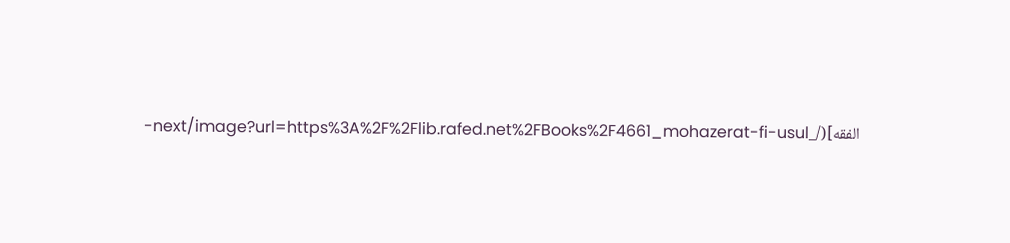الفقه](/_next/image?url=https%3A%2F%2Flib.rafed.net%2FBooks%2F4661_mohazerat-fi-usul-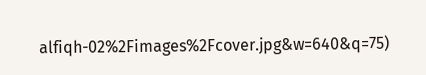alfiqh-02%2Fimages%2Fcover.jpg&w=640&q=75)